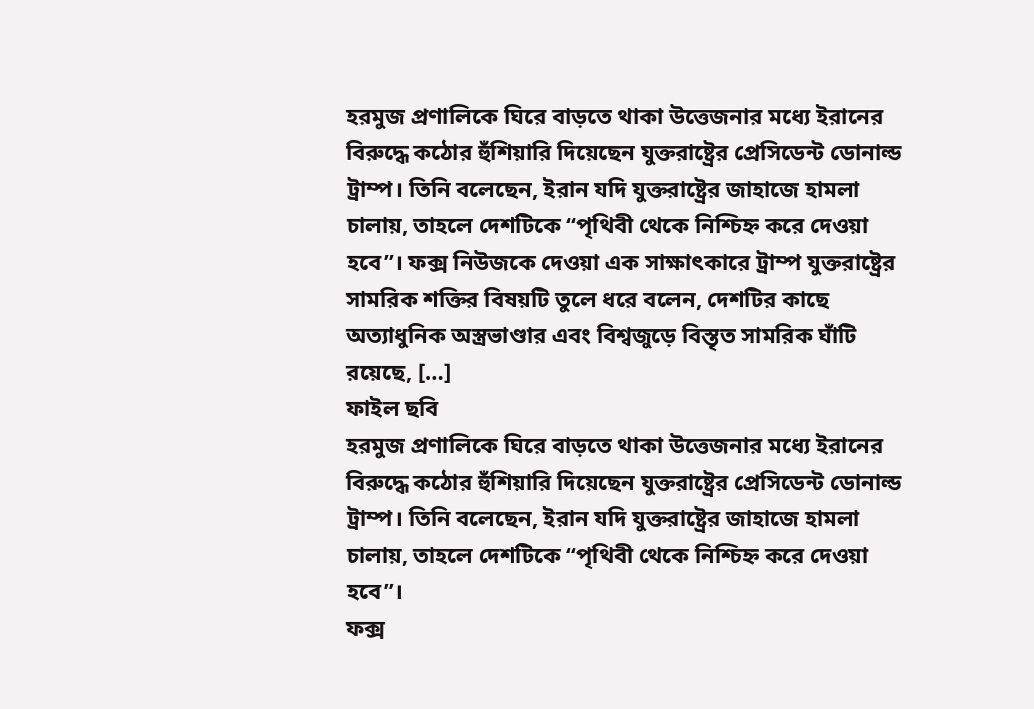হরমুজ প্রণালিকে ঘিরে বাড়তে থাকা উত্তেজনার মধ্যে ইরানের বিরুদ্ধে কঠোর হুঁশিয়ারি দিয়েছেন যুক্তরাষ্ট্রের প্রেসিডেন্ট ডোনাল্ড ট্রাম্প। তিনি বলেছেন, ইরান যদি যুক্তরাষ্ট্রের জাহাজে হামলা চালায়, তাহলে দেশটিকে “পৃথিবী থেকে নিশ্চিহ্ন করে দেওয়া হবে”। ফক্স নিউজকে দেওয়া এক সাক্ষাৎকারে ট্রাম্প যুক্তরাষ্ট্রের সামরিক শক্তির বিষয়টি তুলে ধরে বলেন, দেশটির কাছে অত্যাধুনিক অস্ত্রভাণ্ডার এবং বিশ্বজুড়ে বিস্তৃত সামরিক ঘাঁটি রয়েছে, […]
ফাইল ছবি
হরমুজ প্রণালিকে ঘিরে বাড়তে থাকা উত্তেজনার মধ্যে ইরানের বিরুদ্ধে কঠোর হুঁশিয়ারি দিয়েছেন যুক্তরাষ্ট্রের প্রেসিডেন্ট ডোনাল্ড ট্রাম্প। তিনি বলেছেন, ইরান যদি যুক্তরাষ্ট্রের জাহাজে হামলা চালায়, তাহলে দেশটিকে “পৃথিবী থেকে নিশ্চিহ্ন করে দেওয়া হবে”।
ফক্স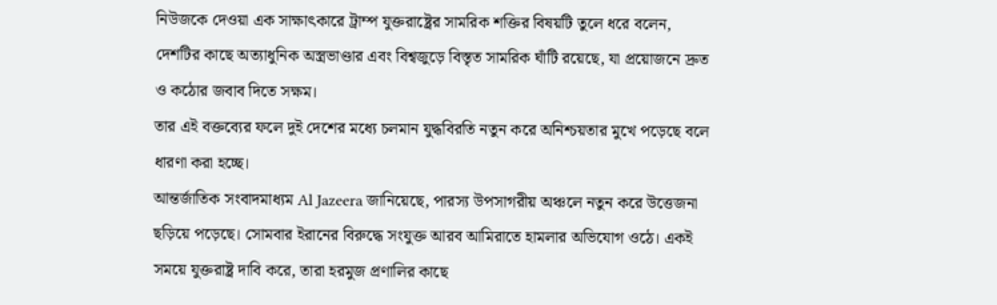নিউজকে দেওয়া এক সাক্ষাৎকারে ট্রাম্প যুক্তরাষ্ট্রের সামরিক শক্তির বিষয়টি তুলে ধরে বলেন, দেশটির কাছে অত্যাধুনিক অস্ত্রভাণ্ডার এবং বিশ্বজুড়ে বিস্তৃত সামরিক ঘাঁটি রয়েছে, যা প্রয়োজনে দ্রুত ও কঠোর জবাব দিতে সক্ষম।
তার এই বক্তব্যের ফলে দুই দেশের মধ্যে চলমান যুদ্ধবিরতি নতুন করে অনিশ্চয়তার মুখে পড়েছে বলে ধারণা করা হচ্ছে।
আন্তর্জাতিক সংবাদমাধ্যম Al Jazeera জানিয়েছে, পারস্য উপসাগরীয় অঞ্চলে নতুন করে উত্তেজনা ছড়িয়ে পড়েছে। সোমবার ইরানের বিরুদ্ধে সংযুক্ত আরব আমিরাতে হামলার অভিযোগ ওঠে। একই সময়ে যুক্তরাষ্ট্র দাবি করে, তারা হরমুজ প্রণালির কাছে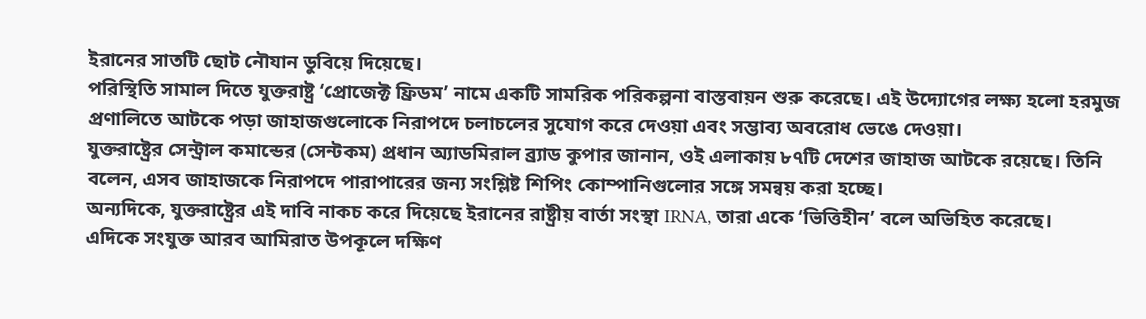ইরানের সাতটি ছোট নৌযান ডুবিয়ে দিয়েছে।
পরিস্থিতি সামাল দিতে যুক্তরাষ্ট্র ‘প্রোজেক্ট ফ্রিডম’ নামে একটি সামরিক পরিকল্পনা বাস্তবায়ন শুরু করেছে। এই উদ্যোগের লক্ষ্য হলো হরমুজ প্রণালিতে আটকে পড়া জাহাজগুলোকে নিরাপদে চলাচলের সুযোগ করে দেওয়া এবং সম্ভাব্য অবরোধ ভেঙে দেওয়া।
যুক্তরাষ্ট্রের সেন্ট্রাল কমান্ডের (সেন্টকম) প্রধান অ্যাডমিরাল ব্র্যাড কুপার জানান, ওই এলাকায় ৮৭টি দেশের জাহাজ আটকে রয়েছে। তিনি বলেন, এসব জাহাজকে নিরাপদে পারাপারের জন্য সংশ্লিষ্ট শিপিং কোম্পানিগুলোর সঙ্গে সমন্বয় করা হচ্ছে।
অন্যদিকে, যুক্তরাষ্ট্রের এই দাবি নাকচ করে দিয়েছে ইরানের রাষ্ট্রীয় বার্তা সংস্থা IRNA, তারা একে ‘ভিত্তিহীন’ বলে অভিহিত করেছে।
এদিকে সংযুক্ত আরব আমিরাত উপকূলে দক্ষিণ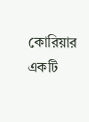কোরিয়ার একটি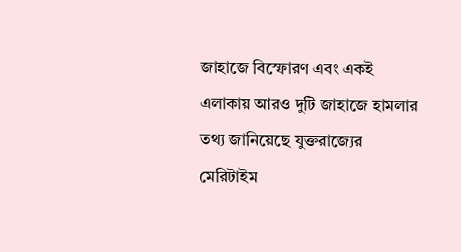জাহাজে বিস্ফোরণ এবং একই এলাকায় আরও দুটি জাহাজে হামলার তথ্য জানিয়েছে যুক্তরাজ্যের মেরিটাইম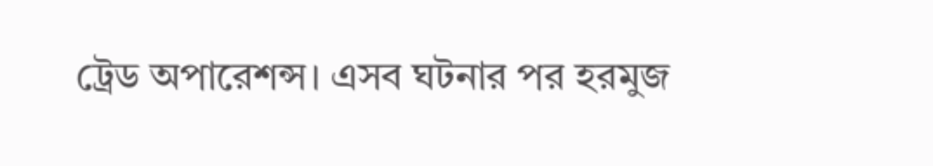ট্রেড অপারেশন্স। এসব ঘটনার পর হরমুজ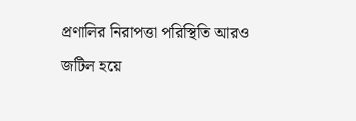প্রণালির নিরাপত্তা পরিস্থিতি আরও জটিল হয়ে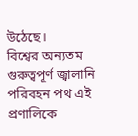উঠেছে।
বিশ্বের অন্যতম গুরুত্বপূর্ণ জ্বালানি পরিবহন পথ এই প্রণালিকে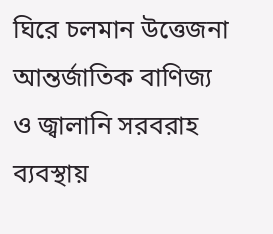ঘিরে চলমান উত্তেজনা আন্তর্জাতিক বাণিজ্য ও জ্বালানি সরবরাহ ব্যবস্থায়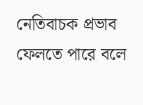নেতিবাচক প্রভাব ফেলতে পারে বলে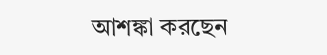আশঙ্কা করছেন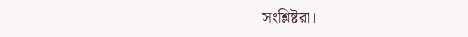সংশ্লিষ্টরা।